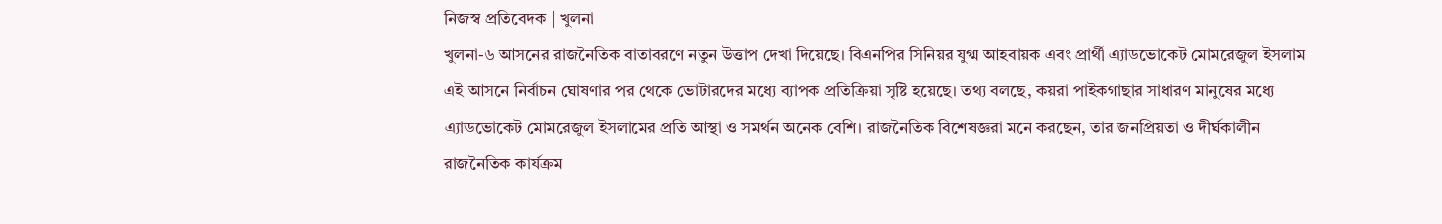নিজস্ব প্রতিবেদক | খুলনা
খুলনা-৬ আসনের রাজনৈতিক বাতাবরণে নতুন উত্তাপ দেখা দিয়েছে। বিএনপির সিনিয়র যুগ্ম আহবায়ক এবং প্রার্থী এ্যাডভোকেট মোমরেজুল ইসলাম এই আসনে নির্বাচন ঘোষণার পর থেকে ভোটারদের মধ্যে ব্যাপক প্রতিক্রিয়া সৃষ্টি হয়েছে। তথ্য বলছে, কয়রা পাইকগাছার সাধারণ মানুষের মধ্যে এ্যাডভোকেট মোমরেজুল ইসলামের প্রতি আস্থা ও সমর্থন অনেক বেশি। রাজনৈতিক বিশেষজ্ঞরা মনে করছেন, তার জনপ্রিয়তা ও দীর্ঘকালীন রাজনৈতিক কার্যক্রম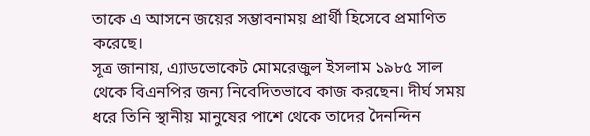তাকে এ আসনে জয়ের সম্ভাবনাময় প্রার্থী হিসেবে প্রমাণিত করেছে।
সূত্র জানায়, এ্যাডভোকেট মোমরেজুল ইসলাম ১৯৮৫ সাল থেকে বিএনপির জন্য নিবেদিতভাবে কাজ করছেন। দীর্ঘ সময় ধরে তিনি স্থানীয় মানুষের পাশে থেকে তাদের দৈনন্দিন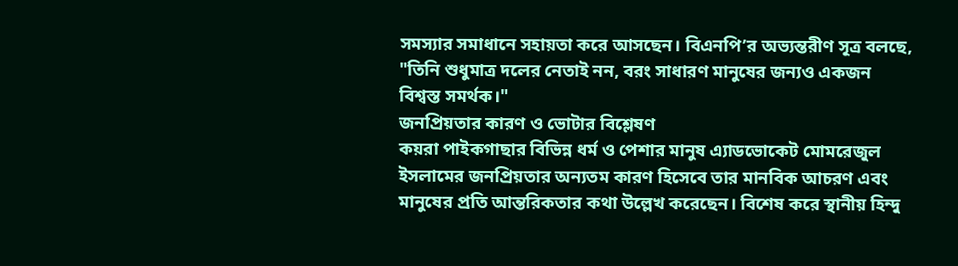সমস্যার সমাধানে সহায়তা করে আসছেন। বিএনপি’র অভ্যন্তরীণ সূত্র বলছে, "তিনি শুধুমাত্র দলের নেতাই নন, বরং সাধারণ মানুষের জন্যও একজন বিশ্বস্ত সমর্থক।"
জনপ্রিয়তার কারণ ও ভোটার বিশ্লেষণ
কয়রা পাইকগাছার বিভিন্ন ধর্ম ও পেশার মানুষ এ্যাডভোকেট মোমরেজুল ইসলামের জনপ্রিয়তার অন্যতম কারণ হিসেবে তার মানবিক আচরণ এবং মানুষের প্রতি আন্তরিকতার কথা উল্লেখ করেছেন। বিশেষ করে স্থানীয় হিন্দু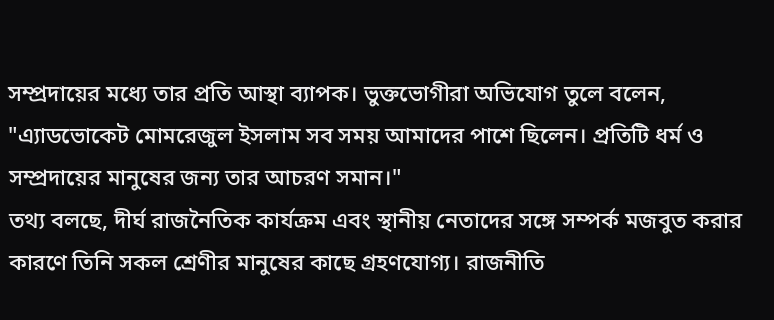সম্প্রদায়ের মধ্যে তার প্রতি আস্থা ব্যাপক। ভুক্তভোগীরা অভিযোগ তুলে বলেন, "এ্যাডভোকেট মোমরেজুল ইসলাম সব সময় আমাদের পাশে ছিলেন। প্রতিটি ধর্ম ও সম্প্রদায়ের মানুষের জন্য তার আচরণ সমান।"
তথ্য বলছে, দীর্ঘ রাজনৈতিক কার্যক্রম এবং স্থানীয় নেতাদের সঙ্গে সম্পর্ক মজবুত করার কারণে তিনি সকল শ্রেণীর মানুষের কাছে গ্রহণযোগ্য। রাজনীতি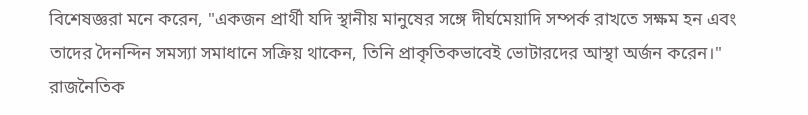বিশেষজ্ঞরা মনে করেন, "একজন প্রার্থী যদি স্থানীয় মানুষের সঙ্গে দীর্ঘমেয়াদি সম্পর্ক রাখতে সক্ষম হন এবং তাদের দৈনন্দিন সমস্যা সমাধানে সক্রিয় থাকেন, তিনি প্রাকৃতিকভাবেই ভোটারদের আস্থা অর্জন করেন।"
রাজনৈতিক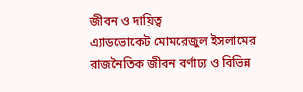জীবন ও দায়িত্ব
এ্যাডভোকেট মোমরেজুল ইসলামের রাজনৈতিক জীবন বর্ণাঢ্য ও বিভিন্ন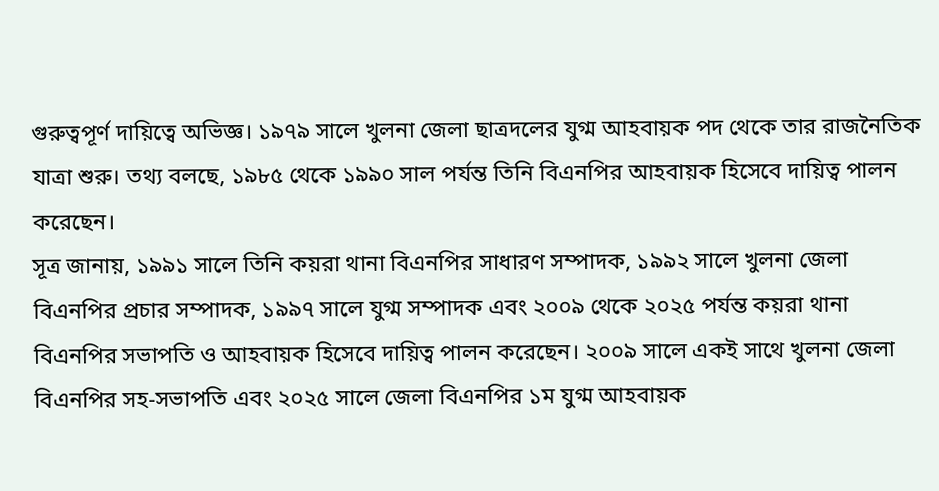গুরুত্বপূর্ণ দায়িত্বে অভিজ্ঞ। ১৯৭৯ সালে খুলনা জেলা ছাত্রদলের যুগ্ম আহবায়ক পদ থেকে তার রাজনৈতিক যাত্রা শুরু। তথ্য বলছে, ১৯৮৫ থেকে ১৯৯০ সাল পর্যন্ত তিনি বিএনপির আহবায়ক হিসেবে দায়িত্ব পালন করেছেন।
সূত্র জানায়, ১৯৯১ সালে তিনি কয়রা থানা বিএনপির সাধারণ সম্পাদক, ১৯৯২ সালে খুলনা জেলা বিএনপির প্রচার সম্পাদক, ১৯৯৭ সালে যুগ্ম সম্পাদক এবং ২০০৯ থেকে ২০২৫ পর্যন্ত কয়রা থানা বিএনপির সভাপতি ও আহবায়ক হিসেবে দায়িত্ব পালন করেছেন। ২০০৯ সালে একই সাথে খুলনা জেলা বিএনপির সহ-সভাপতি এবং ২০২৫ সালে জেলা বিএনপির ১ম যুগ্ম আহবায়ক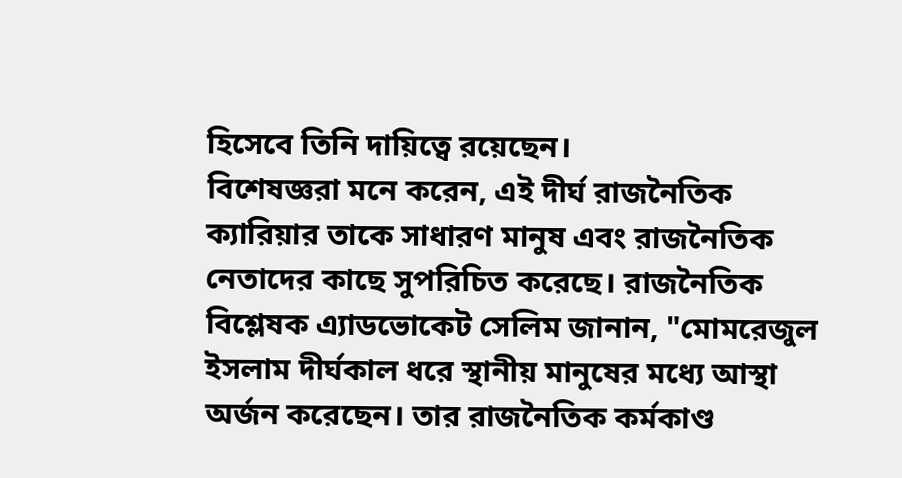হিসেবে তিনি দায়িত্বে রয়েছেন।
বিশেষজ্ঞরা মনে করেন, এই দীর্ঘ রাজনৈতিক ক্যারিয়ার তাকে সাধারণ মানুষ এবং রাজনৈতিক নেতাদের কাছে সুপরিচিত করেছে। রাজনৈতিক বিশ্লেষক এ্যাডভোকেট সেলিম জানান, "মোমরেজুল ইসলাম দীর্ঘকাল ধরে স্থানীয় মানুষের মধ্যে আস্থা অর্জন করেছেন। তার রাজনৈতিক কর্মকাণ্ড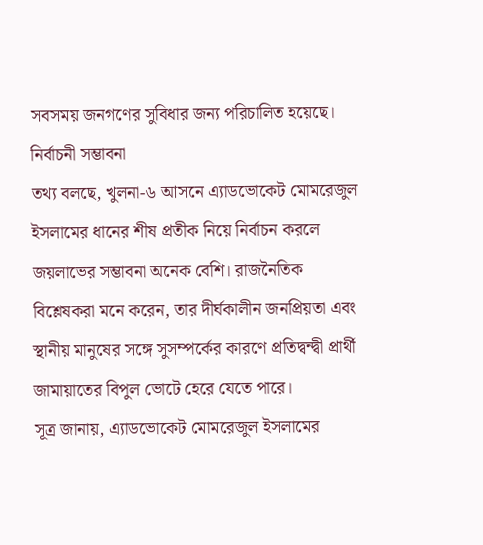সবসময় জনগণের সুবিধার জন্য পরিচালিত হয়েছে।
নির্বাচনী সম্ভাবনা
তথ্য বলছে, খুলনা-৬ আসনে এ্যাডভোকেট মোমরেজুল ইসলামের ধানের শীষ প্রতীক নিয়ে নির্বাচন করলে জয়লাভের সম্ভাবনা অনেক বেশি। রাজনৈতিক বিশ্লেষকরা মনে করেন, তার দীর্ঘকালীন জনপ্রিয়তা এবং স্থানীয় মানুষের সঙ্গে সুসম্পর্কের কারণে প্রতিদ্বন্দ্বী প্রার্থী জামায়াতের বিপুল ভোটে হেরে যেতে পারে।
সূত্র জানায়, এ্যাডভোকেট মোমরেজুল ইসলামের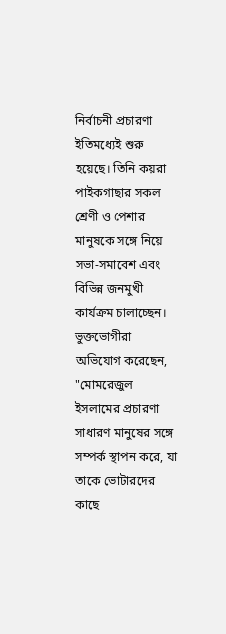নির্বাচনী প্রচারণা ইতিমধ্যেই শুরু হয়েছে। তিনি কয়রা পাইকগাছার সকল শ্রেণী ও পেশার মানুষকে সঙ্গে নিয়ে সভা-সমাবেশ এবং বিভিন্ন জনমুখী কার্যক্রম চালাচ্ছেন। ভুক্তভোগীরা অভিযোগ করেছেন, "মোমরেজুল ইসলামের প্রচারণা সাধারণ মানুষের সঙ্গে সম্পর্ক স্থাপন করে, যা তাকে ভোটারদের কাছে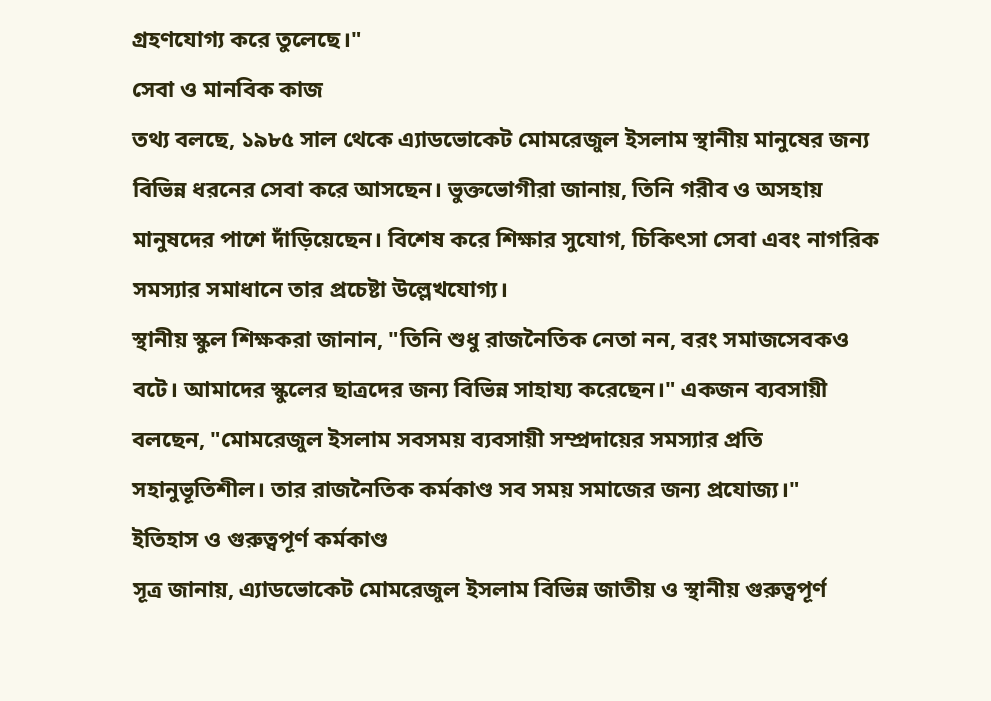গ্রহণযোগ্য করে তুলেছে।"
সেবা ও মানবিক কাজ
তথ্য বলছে, ১৯৮৫ সাল থেকে এ্যাডভোকেট মোমরেজুল ইসলাম স্থানীয় মানুষের জন্য বিভিন্ন ধরনের সেবা করে আসছেন। ভুক্তভোগীরা জানায়, তিনি গরীব ও অসহায় মানুষদের পাশে দাঁড়িয়েছেন। বিশেষ করে শিক্ষার সুযোগ, চিকিৎসা সেবা এবং নাগরিক সমস্যার সমাধানে তার প্রচেষ্টা উল্লেখযোগ্য।
স্থানীয় স্কুল শিক্ষকরা জানান, "তিনি শুধু রাজনৈতিক নেতা নন, বরং সমাজসেবকও বটে। আমাদের স্কুলের ছাত্রদের জন্য বিভিন্ন সাহায্য করেছেন।" একজন ব্যবসায়ী বলছেন, "মোমরেজুল ইসলাম সবসময় ব্যবসায়ী সম্প্রদায়ের সমস্যার প্রতি সহানুভূতিশীল। তার রাজনৈতিক কর্মকাণ্ড সব সময় সমাজের জন্য প্রযোজ্য।"
ইতিহাস ও গুরুত্বপূর্ণ কর্মকাণ্ড
সূত্র জানায়, এ্যাডভোকেট মোমরেজুল ইসলাম বিভিন্ন জাতীয় ও স্থানীয় গুরুত্বপূর্ণ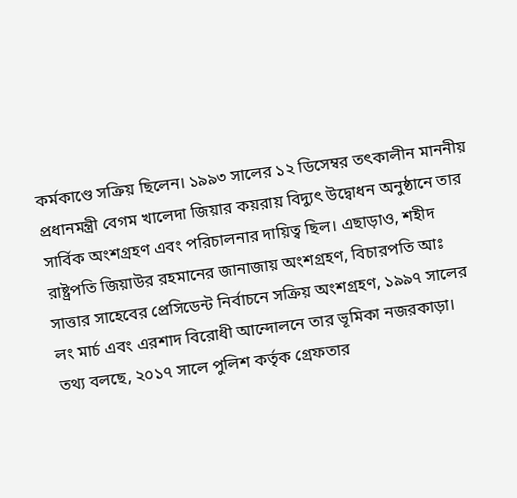কর্মকাণ্ডে সক্রিয় ছিলেন। ১৯৯৩ সালের ১২ ডিসেম্বর তৎকালীন মাননীয় প্রধানমন্ত্রী বেগম খালেদা জিয়ার কয়রায় বিদ্যুৎ উদ্বোধন অনুষ্ঠানে তার সার্বিক অংশগ্রহণ এবং পরিচালনার দায়িত্ব ছিল। এছাড়াও, শহীদ রাষ্ট্রপতি জিয়াউর রহমানের জানাজায় অংশগ্রহণ, বিচারপতি আঃ সাত্তার সাহেবের প্রেসিডেন্ট নির্বাচনে সক্রিয় অংশগ্রহণ, ১৯৯৭ সালের লং মার্চ এবং এরশাদ বিরোধী আন্দোলনে তার ভূমিকা নজরকাড়া।
তথ্য বলছে, ২০১৭ সালে পুলিশ কর্তৃক গ্রেফতার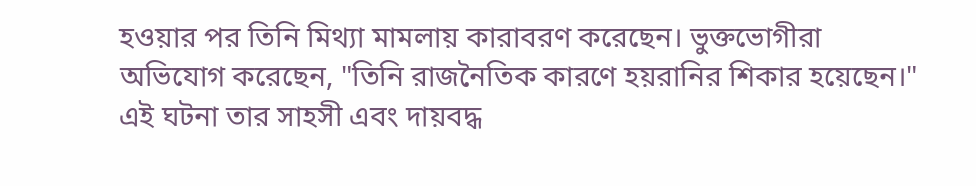হওয়ার পর তিনি মিথ্যা মামলায় কারাবরণ করেছেন। ভুক্তভোগীরা অভিযোগ করেছেন, "তিনি রাজনৈতিক কারণে হয়রানির শিকার হয়েছেন।" এই ঘটনা তার সাহসী এবং দায়বদ্ধ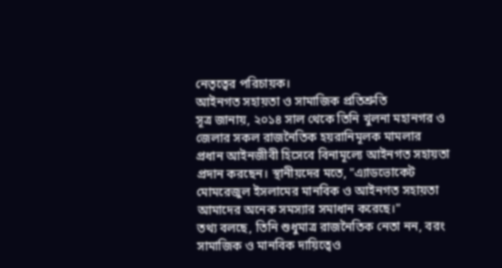নেতৃত্বের পরিচায়ক।
আইনগত সহায়তা ও সামাজিক প্রতিশ্রুতি
সূত্র জানায়, ২০১৪ সাল থেকে তিনি খুলনা মহানগর ও জেলার সকল রাজনৈতিক হয়রানিমূলক মামলার প্রধান আইনজীবী হিসেবে বিনামূল্যে আইনগত সহায়তা প্রদান করছেন। স্থানীয়দের মতে, "এ্যাডভোকেট মোমরেজুল ইসলামের মানবিক ও আইনগত সহায়তা আমাদের অনেক সমস্যার সমাধান করেছে।"
তথ্য বলছে, তিনি শুধুমাত্র রাজনৈতিক নেতা নন, বরং সামাজিক ও মানবিক দায়িত্বেও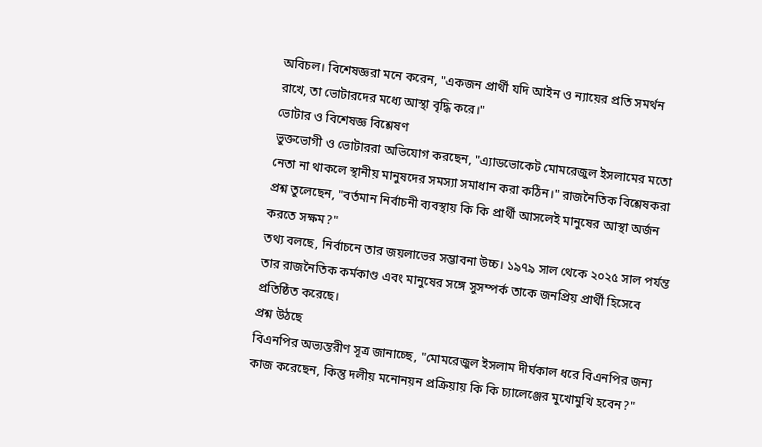অবিচল। বিশেষজ্ঞরা মনে করেন, "একজন প্রার্থী যদি আইন ও ন্যায়ের প্রতি সমর্থন রাখে, তা ভোটারদের মধ্যে আস্থা বৃদ্ধি করে।"
ভোটার ও বিশেষজ্ঞ বিশ্লেষণ
ভুক্তভোগী ও ভোটাররা অভিযোগ করছেন, "এ্যাডভোকেট মোমরেজুল ইসলামের মতো নেতা না থাকলে স্থানীয় মানুষদের সমস্যা সমাধান করা কঠিন।" রাজনৈতিক বিশ্লেষকরা প্রশ্ন তুলেছেন, "বর্তমান নির্বাচনী ব্যবস্থায় কি কি প্রার্থী আসলেই মানুষের আস্থা অর্জন করতে সক্ষম?"
তথ্য বলছে, নির্বাচনে তার জয়লাভের সম্ভাবনা উচ্চ। ১৯৭৯ সাল থেকে ২০২৫ সাল পর্যন্ত তার রাজনৈতিক কর্মকাণ্ড এবং মানুষের সঙ্গে সুসম্পর্ক তাকে জনপ্রিয় প্রার্থী হিসেবে প্রতিষ্ঠিত করেছে।
প্রশ্ন উঠছে
বিএনপির অভ্যন্তরীণ সূত্র জানাচ্ছে, "মোমরেজুল ইসলাম দীর্ঘকাল ধরে বিএনপির জন্য কাজ করেছেন, কিন্তু দলীয় মনোনয়ন প্রক্রিয়ায় কি কি চ্যালেঞ্জের মুখোমুখি হবেন?"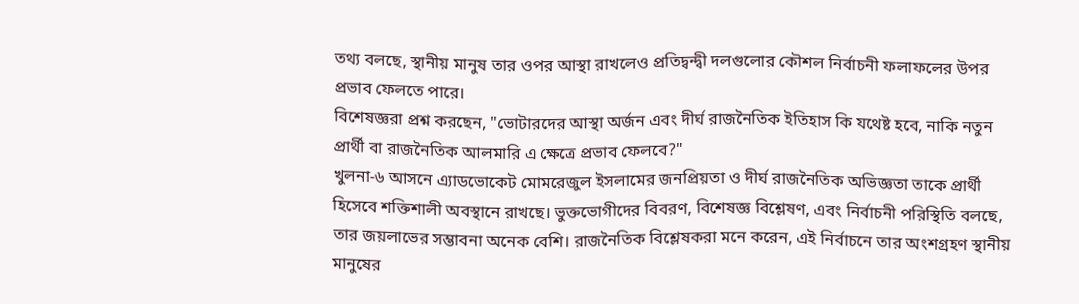তথ্য বলছে, স্থানীয় মানুষ তার ওপর আস্থা রাখলেও প্রতিদ্বন্দ্বী দলগুলোর কৌশল নির্বাচনী ফলাফলের উপর প্রভাব ফেলতে পারে।
বিশেষজ্ঞরা প্রশ্ন করছেন, "ভোটারদের আস্থা অর্জন এবং দীর্ঘ রাজনৈতিক ইতিহাস কি যথেষ্ট হবে, নাকি নতুন প্রার্থী বা রাজনৈতিক আলমারি এ ক্ষেত্রে প্রভাব ফেলবে?"
খুলনা-৬ আসনে এ্যাডভোকেট মোমরেজুল ইসলামের জনপ্রিয়তা ও দীর্ঘ রাজনৈতিক অভিজ্ঞতা তাকে প্রার্থী হিসেবে শক্তিশালী অবস্থানে রাখছে। ভুক্তভোগীদের বিবরণ, বিশেষজ্ঞ বিশ্লেষণ, এবং নির্বাচনী পরিস্থিতি বলছে, তার জয়লাভের সম্ভাবনা অনেক বেশি। রাজনৈতিক বিশ্লেষকরা মনে করেন, এই নির্বাচনে তার অংশগ্রহণ স্থানীয় মানুষের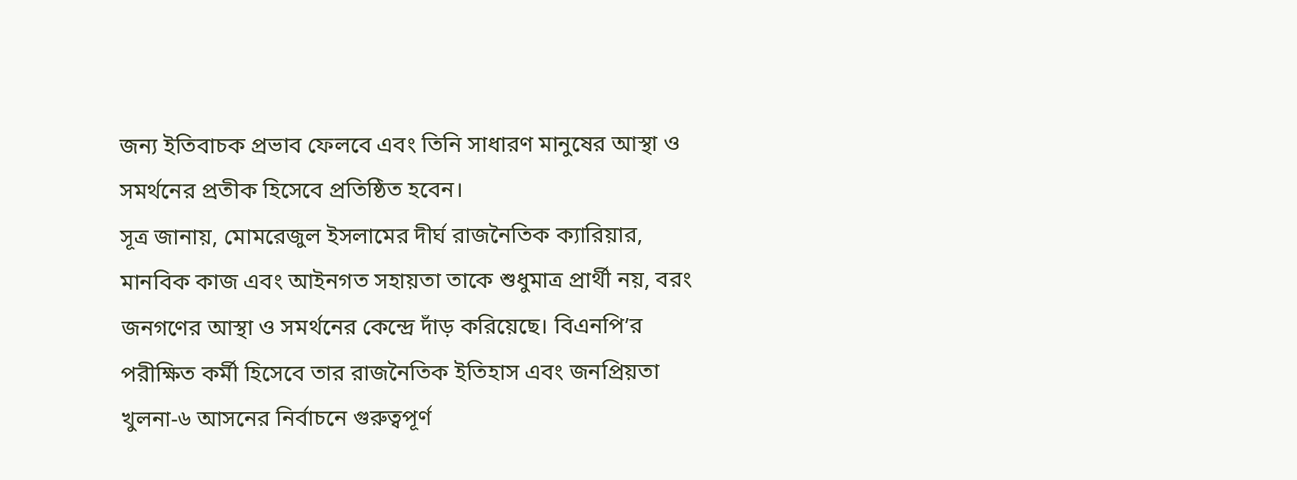জন্য ইতিবাচক প্রভাব ফেলবে এবং তিনি সাধারণ মানুষের আস্থা ও সমর্থনের প্রতীক হিসেবে প্রতিষ্ঠিত হবেন।
সূত্র জানায়, মোমরেজুল ইসলামের দীর্ঘ রাজনৈতিক ক্যারিয়ার, মানবিক কাজ এবং আইনগত সহায়তা তাকে শুধুমাত্র প্রার্থী নয়, বরং জনগণের আস্থা ও সমর্থনের কেন্দ্রে দাঁড় করিয়েছে। বিএনপি’র পরীক্ষিত কর্মী হিসেবে তার রাজনৈতিক ইতিহাস এবং জনপ্রিয়তা খুলনা-৬ আসনের নির্বাচনে গুরুত্বপূর্ণ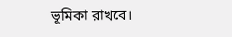ভূমিকা রাখবে।